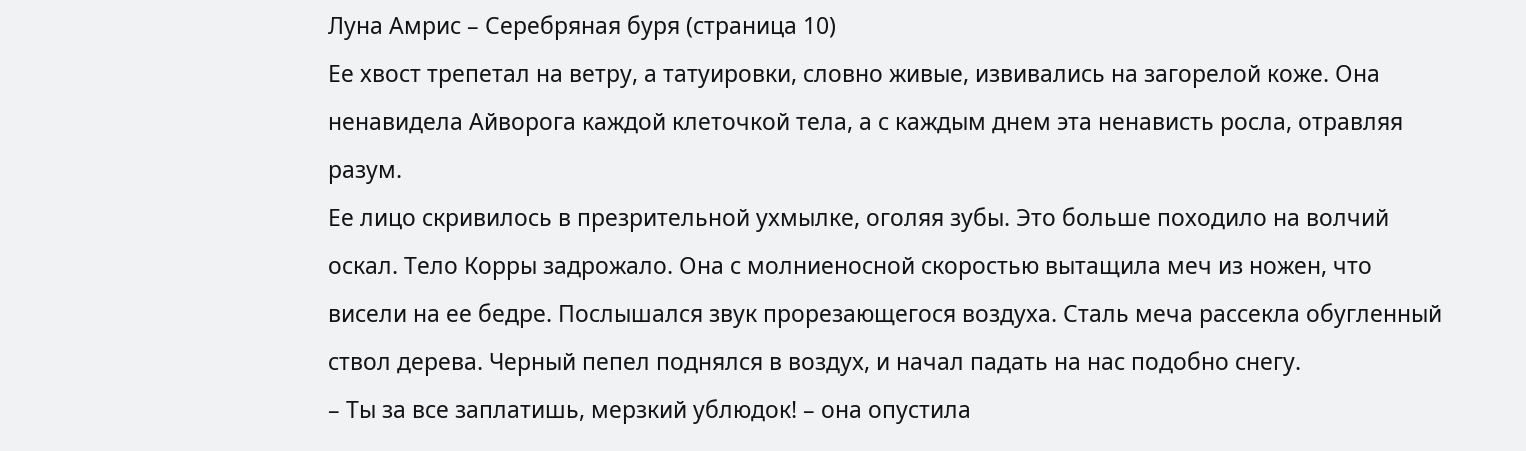Луна Амрис – Серебряная буря (страница 10)
Ее хвост трепетал на ветру, а татуировки, словно живые, извивались на загорелой коже. Она ненавидела Айворога каждой клеточкой тела, а с каждым днем эта ненависть росла, отравляя разум.
Ее лицо скривилось в презрительной ухмылке, оголяя зубы. Это больше походило на волчий оскал. Тело Корры задрожало. Она с молниеносной скоростью вытащила меч из ножен, что висели на ее бедре. Послышался звук прорезающегося воздуха. Сталь меча рассекла обугленный ствол дерева. Черный пепел поднялся в воздух, и начал падать на нас подобно снегу.
– Ты за все заплатишь, мерзкий ублюдок! – она опустила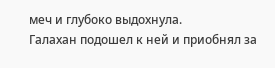меч и глубоко выдохнула.
Галахан подошел к ней и приобнял за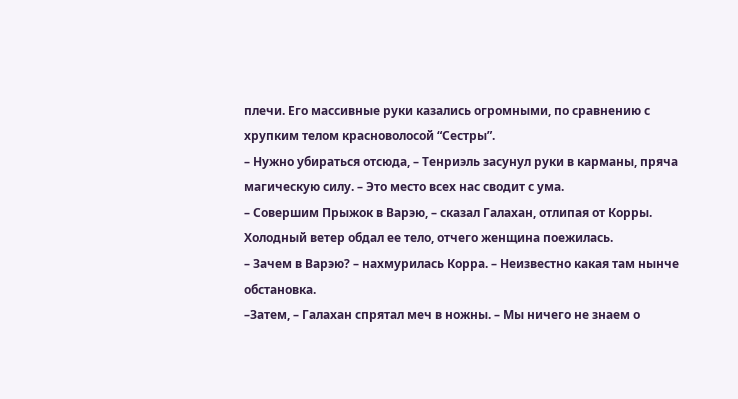плечи. Его массивные руки казались огромными, по сравнению с хрупким телом красноволосой “Сестры”.
– Нужно убираться отсюда, – Тенриэль засунул руки в карманы, пряча магическую силу. – Это место всех нас сводит с ума.
– Совершим Прыжок в Варэю, – сказал Галахан, отлипая от Корры. Холодный ветер обдал ее тело, отчего женщина поежилась.
– Зачем в Варэю? – нахмурилась Корра. – Неизвестно какая там нынче обстановка.
–Затем, – Галахан спрятал меч в ножны. – Мы ничего не знаем о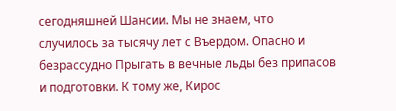сегодняшней Шансии. Мы не знаем, что случилось за тысячу лет с Въердом. Опасно и безрассудно Прыгать в вечные льды без припасов и подготовки. К тому же, Кирос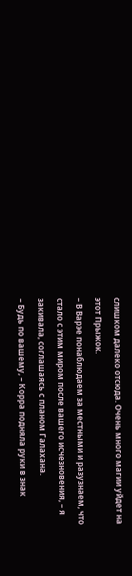слишком далеко отсюда. Очень много магии уйдет на этот Прыжок.
– В Варэе понаблюдаем за местными и разузнаем, что стало с этим миром после вашего исчезновения, – я закивала, соглашаясь с планом Галахана.
– Будь по вашему, – Корра подняла руки в знак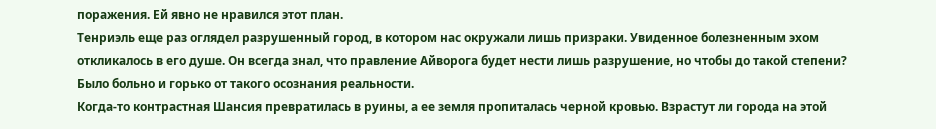поражения. Ей явно не нравился этот план.
Тенриэль еще раз оглядел разрушенный город, в котором нас окружали лишь призраки. Увиденное болезненным эхом откликалось в его душе. Он всегда знал, что правление Айворога будет нести лишь разрушение, но чтобы до такой степени? Было больно и горько от такого осознания реальности.
Когда-то контрастная Шансия превратилась в руины, а ее земля пропиталась черной кровью. Взрастут ли города на этой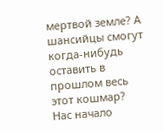мертвой земле? А шансийцы смогут когда-нибудь оставить в прошлом весь этот кошмар?
Нас начало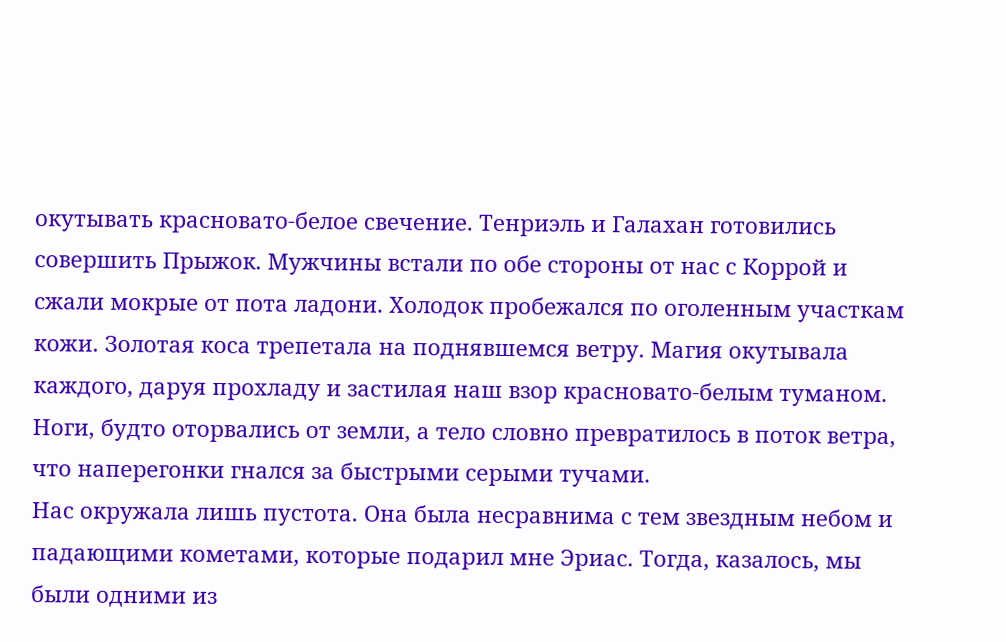окутывать красновато-белое свечение. Тенриэль и Галахан готовились совершить Прыжок. Мужчины встали по обе стороны от нас с Коррой и сжали мокрые от пота ладони. Холодок пробежался по оголенным участкам кожи. Золотая коса трепетала на поднявшемся ветру. Магия окутывала каждого, даруя прохладу и застилая наш взор красновато-белым туманом. Ноги, будто оторвались от земли, а тело словно превратилось в поток ветра, что наперегонки гнался за быстрыми серыми тучами.
Нас окружала лишь пустота. Она была несравнима с тем звездным небом и падающими кометами, которые подарил мне Эриас. Тогда, казалось, мы были одними из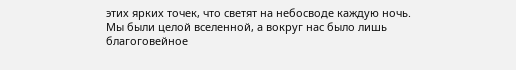этих ярких точек, что светят на небосводе каждую ночь. Мы были целой вселенной, а вокруг нас было лишь благоговейное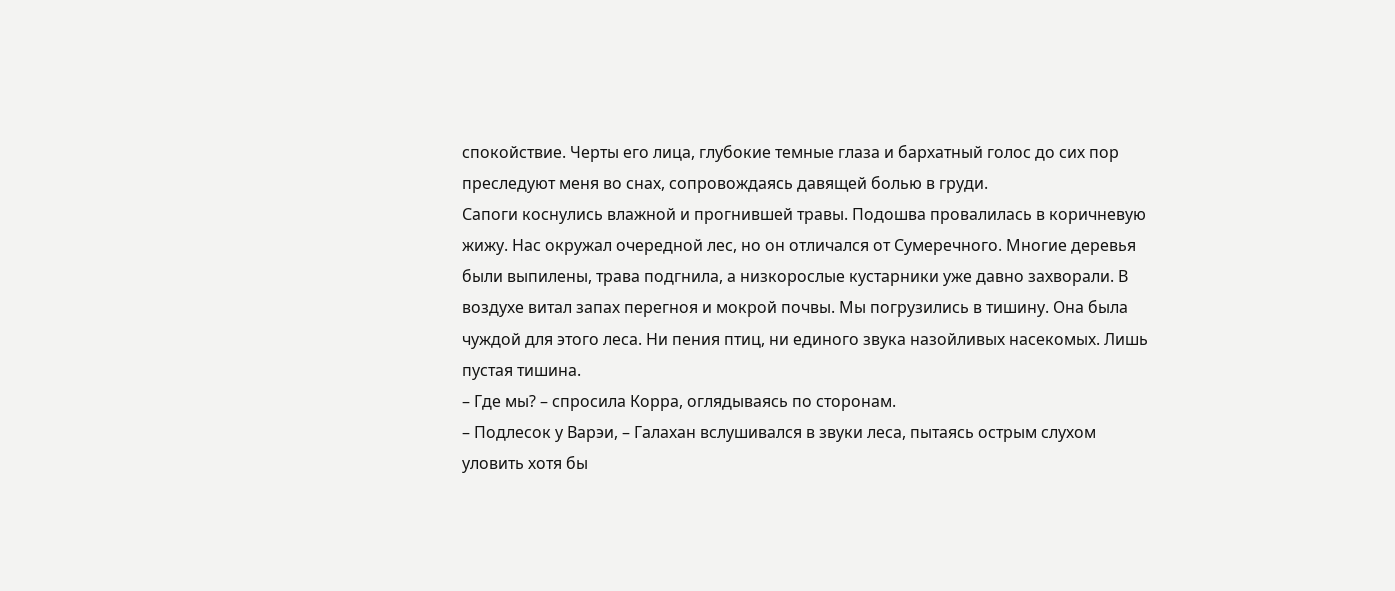спокойствие. Черты его лица, глубокие темные глаза и бархатный голос до сих пор преследуют меня во снах, сопровождаясь давящей болью в груди.
Сапоги коснулись влажной и прогнившей травы. Подошва провалилась в коричневую жижу. Нас окружал очередной лес, но он отличался от Сумеречного. Многие деревья были выпилены, трава подгнила, а низкорослые кустарники уже давно захворали. В воздухе витал запах перегноя и мокрой почвы. Мы погрузились в тишину. Она была чуждой для этого леса. Ни пения птиц, ни единого звука назойливых насекомых. Лишь пустая тишина.
– Где мы? – спросила Корра, оглядываясь по сторонам.
– Подлесок у Варэи, – Галахан вслушивался в звуки леса, пытаясь острым слухом уловить хотя бы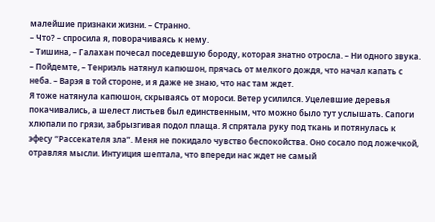малейшие признаки жизни. – Странно.
– Что? – спросила я, поворачиваясь к нему.
– Тишина, – Галахан почесал поседевшую бороду, которая знатно отросла. – Ни одного звука.
– Пойдемте, – Тенриэль натянул капюшон, прячась от мелкого дождя, что начал капать с неба. – Варэя в той стороне, и я даже не знаю, что нас там ждет.
Я тоже натянула капюшон, скрываясь от мороси. Ветер усилился. Уцелевшие деревья покачивались, а шелест листьев был единственным, что можно было тут услышать. Сапоги хлюпали по грязи, забрызгивая подол плаща. Я спрятала руку под ткань и потянулась к эфесу “Рассекателя зла”. Меня не покидало чувство беспокойства. Оно сосало под ложечкой, отравляя мысли. Интуиция шептала, что впереди нас ждет не самый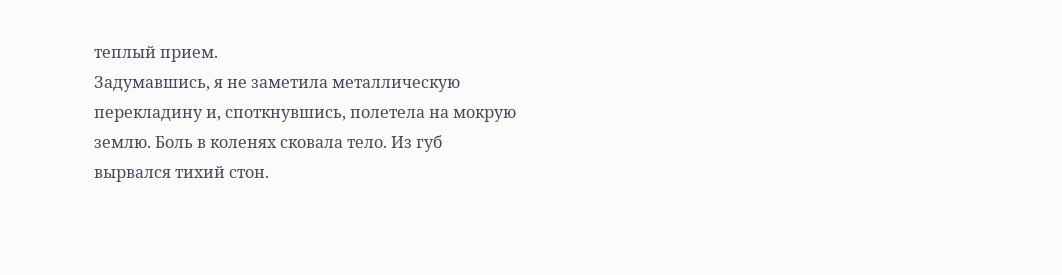теплый прием.
Задумавшись, я не заметила металлическую перекладину и, споткнувшись, полетела на мокрую землю. Боль в коленях сковала тело. Из губ вырвался тихий стон.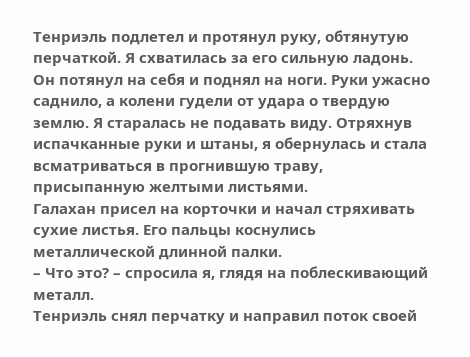Тенриэль подлетел и протянул руку, обтянутую перчаткой. Я схватилась за его сильную ладонь. Он потянул на себя и поднял на ноги. Руки ужасно саднило, а колени гудели от удара о твердую землю. Я старалась не подавать виду. Отряхнув испачканные руки и штаны, я обернулась и стала всматриваться в прогнившую траву, присыпанную желтыми листьями.
Галахан присел на корточки и начал стряхивать сухие листья. Его пальцы коснулись металлической длинной палки.
– Что это? – спросила я, глядя на поблескивающий металл.
Тенриэль снял перчатку и направил поток своей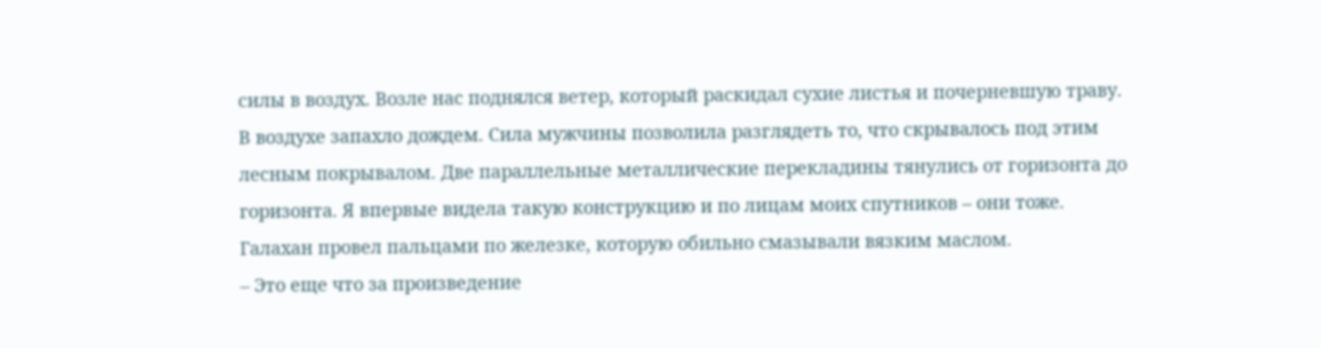силы в воздух. Возле нас поднялся ветер, который раскидал сухие листья и почерневшую траву. В воздухе запахло дождем. Сила мужчины позволила разглядеть то, что скрывалось под этим лесным покрывалом. Две параллельные металлические перекладины тянулись от горизонта до горизонта. Я впервые видела такую конструкцию и по лицам моих спутников – они тоже. Галахан провел пальцами по железке, которую обильно смазывали вязким маслом.
– Это еще что за произведение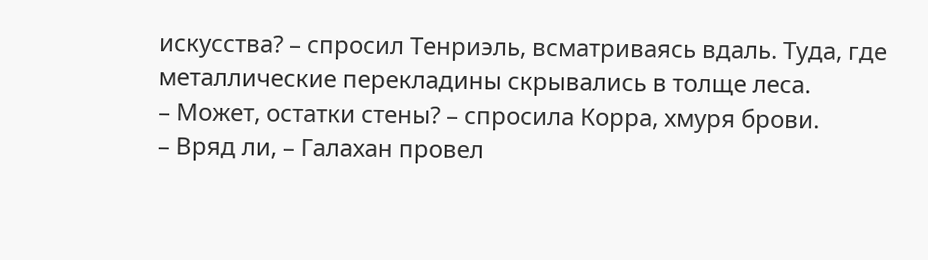искусства? – спросил Тенриэль, всматриваясь вдаль. Туда, где металлические перекладины скрывались в толще леса.
– Может, остатки стены? – спросила Корра, хмуря брови.
– Вряд ли, – Галахан провел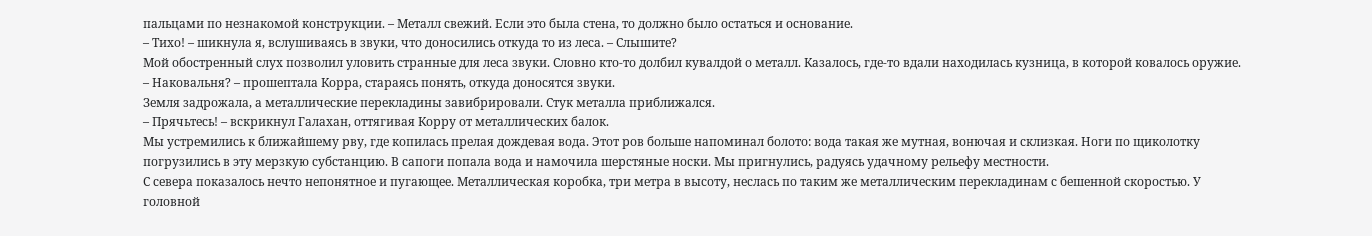пальцами по незнакомой конструкции. – Металл свежий. Если это была стена, то должно было остаться и основание.
– Тихо! – шикнула я, вслушиваясь в звуки, что доносились откуда то из леса. – Слышите?
Мой обостренный слух позволил уловить странные для леса звуки. Словно кто-то долбил кувалдой о металл. Казалось, где-то вдали находилась кузница, в которой ковалось оружие.
– Наковальня? – прошептала Корра, стараясь понять, откуда доносятся звуки.
Земля задрожала, а металлические перекладины завибрировали. Стук металла приближался.
– Прячьтесь! – вскрикнул Галахан, оттягивая Корру от металлических балок.
Мы устремились к ближайшему рву, где копилась прелая дождевая вода. Этот ров больше напоминал болото: вода такая же мутная, вонючая и склизкая. Ноги по щиколотку погрузились в эту мерзкую субстанцию. В сапоги попала вода и намочила шерстяные носки. Мы пригнулись, радуясь удачному рельефу местности.
С севера показалось нечто непонятное и пугающее. Металлическая коробка, три метра в высоту, неслась по таким же металлическим перекладинам с бешенной скоростью. У головной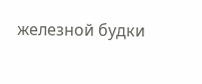железной будки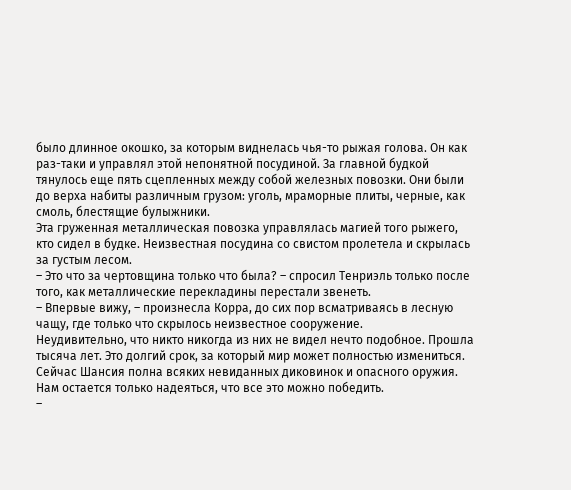было длинное окошко, за которым виднелась чья-то рыжая голова. Он как раз-таки и управлял этой непонятной посудиной. За главной будкой тянулось еще пять сцепленных между собой железных повозки. Они были до верха набиты различным грузом: уголь, мраморные плиты, черные, как смоль, блестящие булыжники.
Эта груженная металлическая повозка управлялась магией того рыжего, кто сидел в будке. Неизвестная посудина со свистом пролетела и скрылась за густым лесом.
– Это что за чертовщина только что была? – спросил Тенриэль только после того, как металлические перекладины перестали звенеть.
– Впервые вижу, – произнесла Корра, до сих пор всматриваясь в лесную чащу, где только что скрылось неизвестное сооружение.
Неудивительно, что никто никогда из них не видел нечто подобное. Прошла тысяча лет. Это долгий срок, за который мир может полностью измениться. Сейчас Шансия полна всяких невиданных диковинок и опасного оружия. Нам остается только надеяться, что все это можно победить.
–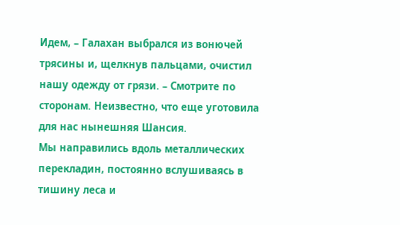Идем, – Галахан выбрался из вонючей трясины и, щелкнув пальцами, очистил нашу одежду от грязи. – Смотрите по сторонам. Неизвестно, что еще уготовила для нас нынешняя Шансия.
Мы направились вдоль металлических перекладин, постоянно вслушиваясь в тишину леса и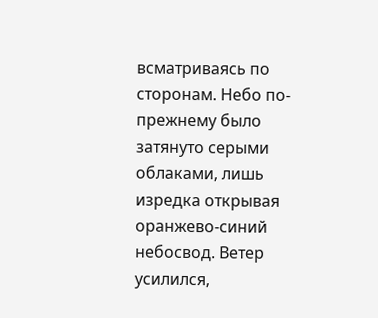всматриваясь по сторонам. Небо по-прежнему было затянуто серыми облаками, лишь изредка открывая оранжево-синий небосвод. Ветер усилился,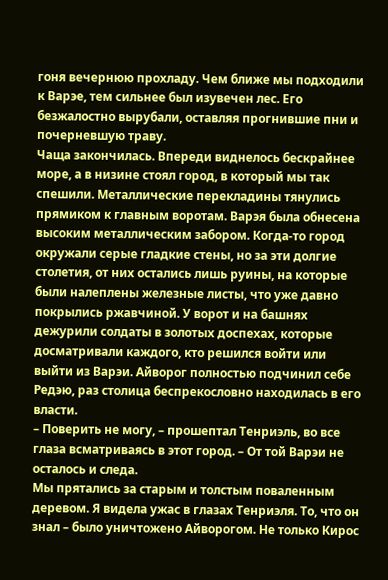гоня вечернюю прохладу. Чем ближе мы подходили к Варэе, тем сильнее был изувечен лес. Его безжалостно вырубали, оставляя прогнившие пни и почерневшую траву.
Чаща закончилась. Впереди виднелось бескрайнее море, а в низине стоял город, в который мы так спешили. Металлические перекладины тянулись прямиком к главным воротам. Варэя была обнесена высоким металлическим забором. Когда-то город окружали серые гладкие стены, но за эти долгие столетия, от них остались лишь руины, на которые были налеплены железные листы, что уже давно покрылись ржавчиной. У ворот и на башнях дежурили солдаты в золотых доспехах, которые досматривали каждого, кто решился войти или выйти из Варэи. Айворог полностью подчинил себе Редэю, раз столица беспрекословно находилась в его власти.
– Поверить не могу, – прошептал Тенриэль, во все глаза всматриваясь в этот город. – От той Варэи не осталось и следа.
Мы прятались за старым и толстым поваленным деревом. Я видела ужас в глазах Тенриэля. То, что он знал – было уничтожено Айворогом. Не только Кирос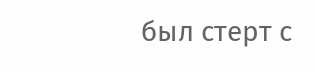был стерт с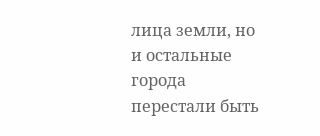лица земли, но и остальные города перестали быть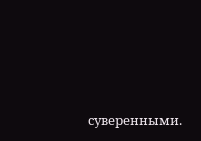суверенными.